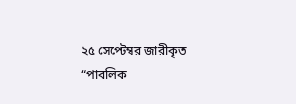২৫ সেপ্টেম্বর জারীকৃত “পাবলিক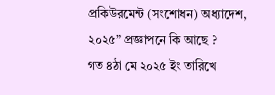প্রকিউরমেন্ট (সংশোধন) অধ্যাদেশ, ২০২৫” প্রজ্ঞাপনে কি আছে ?
গত ৪ঠা মে ২০২৫ ইং তারিখে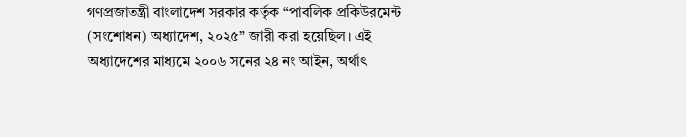গণপ্রজাতন্ত্রী বাংলাদেশ সরকার কর্তৃক “পাবলিক প্রকিউরমেন্ট (সংশোধন) অধ্যাদেশ, ২০২৫” জারী করা হয়েছিল। এই অধ্যাদেশের মাধ্যমে ২০০৬ সনের ২৪ নং আইন, অর্থাৎ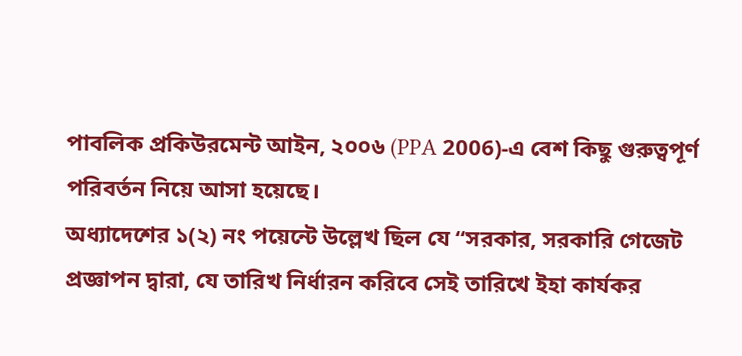পাবলিক প্রকিউরমেন্ট আইন, ২০০৬ (PPA 2006)-এ বেশ কিছু গুরুত্বপূর্ণ পরিবর্তন নিয়ে আসা হয়েছে।
অধ্যাদেশের ১(২) নং পয়েন্টে উল্লেখ ছিল যে “সরকার, সরকারি গেজেট প্রজ্ঞাপন দ্বারা, যে তারিখ নির্ধারন করিবে সেই তারিখে ইহা কার্যকর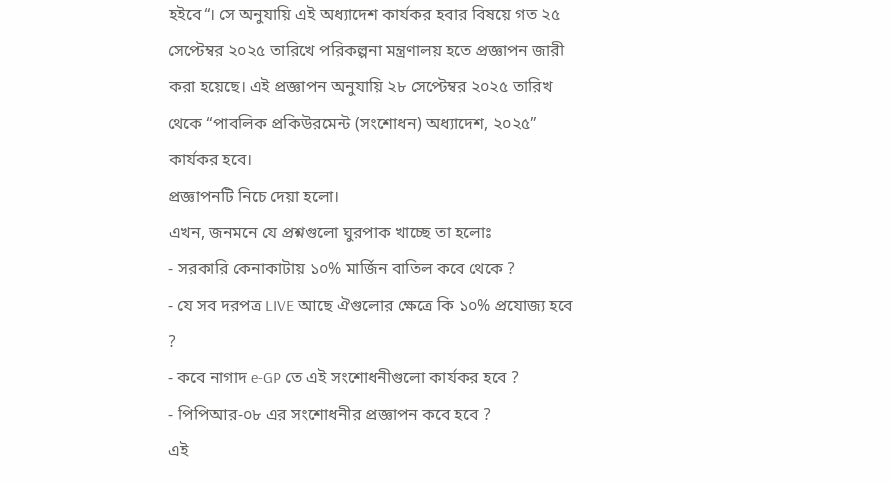হইবে“। সে অনুযায়ি এই অধ্যাদেশ কার্যকর হবার বিষয়ে গত ২৫ সেপ্টেম্বর ২০২৫ তারিখে পরিকল্পনা মন্ত্রণালয় হতে প্রজ্ঞাপন জারী করা হয়েছে। এই প্রজ্ঞাপন অনুযায়ি ২৮ সেপ্টেম্বর ২০২৫ তারিখ থেকে “পাবলিক প্রকিউরমেন্ট (সংশোধন) অধ্যাদেশ, ২০২৫” কার্যকর হবে।
প্রজ্ঞাপনটি নিচে দেয়া হলো।
এখন, জনমনে যে প্রশ্নগুলো ঘুরপাক খাচ্ছে তা হলোঃ
- সরকারি কেনাকাটায় ১০% মার্জিন বাতিল কবে থেকে ?
- যে সব দরপত্র LIVE আছে ঐগুলোর ক্ষেত্রে কি ১০% প্রযোজ্য হবে ?
- কবে নাগাদ e-GP তে এই সংশোধনীগুলো কার্যকর হবে ?
- পিপিআর-০৮ এর সংশোধনীর প্রজ্ঞাপন কবে হবে ?
এই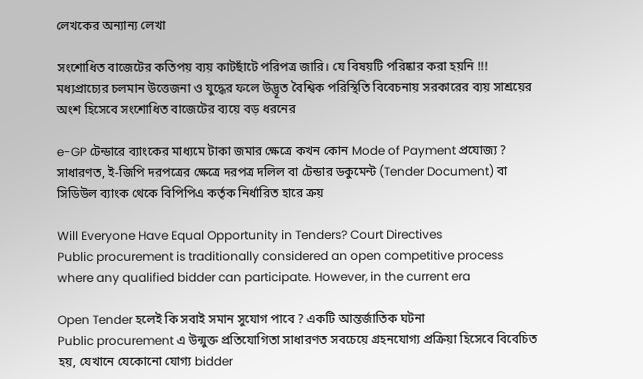লেখকের অন্যান্য লেখা

সংশোধিত বাজেটের কতিপয় ব্যয় কাটছাঁটে পরিপত্র জারি। যে বিষয়টি পরিষ্কার করা হয়নি !!!
মধ্যপ্রাচ্যের চলমান উত্তেজনা ও যুদ্ধের ফলে উদ্ভূত বৈশ্বিক পরিস্থিতি বিবেচনায় সরকারের ব্যয় সাশ্রয়ের অংশ হিসেবে সংশোধিত বাজেটের ব্যয়ে বড় ধরনের

e-GP টেন্ডারে ব্যাংকের মাধ্যমে টাকা জমার ক্ষেত্রে কখন কোন Mode of Payment প্রযোজ্য ?
সাধারণত, ই-জিপি দরপত্রের ক্ষেত্রে দরপত্র দলিল বা টেন্ডার ডকুমেন্ট (Tender Document) বা সিডিউল ব্যাংক থেকে বিপিপিএ কর্তৃক নির্ধারিত হারে ক্রয়

Will Everyone Have Equal Opportunity in Tenders? Court Directives
Public procurement is traditionally considered an open competitive process where any qualified bidder can participate. However, in the current era

Open Tender হলেই কি সবাই সমান সুযোগ পাবে ? একটি আন্তর্জাতিক ঘটনা
Public procurement এ উন্মুক্ত প্রতিযোগিতা সাধারণত সবচেয়ে গ্রহনযোগ্য প্রক্রিয়া হিসেবে বিবেচিত হয়, যেখানে যেকোনো যোগ্য bidder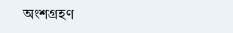অংশগ্রহণ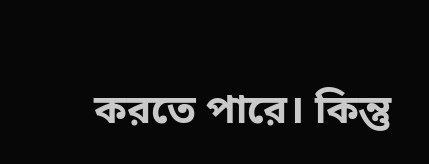করতে পারে। কিন্তু